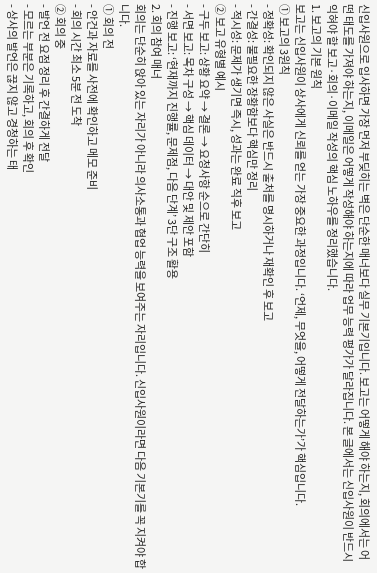신입사원으로 입사하면 가장 먼저 부딪히는 벽은 단순한 매너보다 실무 기본기입니다. 보고는 어떻게 해야 하는지, 회의에서는 어떤 태도를 가져야 하는지, 이메일은 어떻게 작성해야 하는지에 따라 업무 능력 평가가 달라집니다. 본 글에서는 신입사원이 반드시 익혀야 할 보고·회의·이메일 작성의 핵심 노하우를 정리했습니다.
1. 보고의 기본 원칙
보고는 신입사원이 상사에게 신뢰를 얻는 가장 중요한 과정입니다. ‘언제, 무엇을, 어떻게 전달하는가’가 핵심입니다.
① 보고의 3원칙
- 정확성: 확인되지 않은 사실은 반드시 출처를 명시하거나 재확인 후 보고
- 간결성: 불필요한 장황함보다 핵심만 정리
- 적시성: 문제가 생기면 즉시, 성과는 완료 직후 보고
② 보고 유형별 예시
- 구두 보고: 상황 요약 → 결론 → 요청사항 순으로 간단히
- 서면 보고: 목차 구성 → 핵심 데이터 → 대안 및 제안 포함
- 진행 보고: ‘현재까지 진행률, 문제점, 다음 단계’ 3단 구조 활용
2. 회의 참여 매너
회의는 단순히 앉아 있는 자리가 아니라 의사소통과 협업 능력을 보여주는 자리입니다. 신입사원이라면 다음 기본기를 꼭 지켜야 합니다.
① 회의 전
- 안건과 자료를 사전에 확인하고 메모 준비
- 회의 시간 최소 5분 전 도착
② 회의 중
- 발언 전 요점 정리 후 간결하게 전달
- 모르는 부분은 기록하고, 회의 후 확인
- 상사의 발언은 끊지 않고 경청하는 태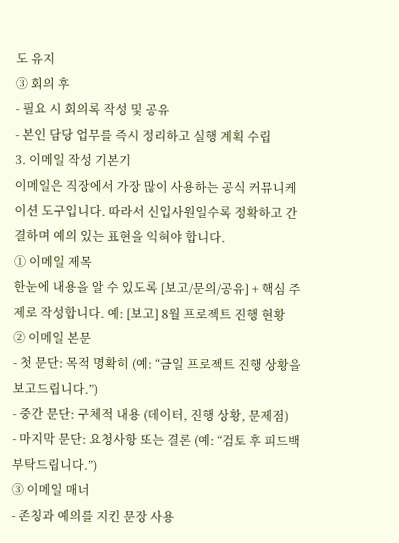도 유지
③ 회의 후
- 필요 시 회의록 작성 및 공유
- 본인 담당 업무를 즉시 정리하고 실행 계획 수립
3. 이메일 작성 기본기
이메일은 직장에서 가장 많이 사용하는 공식 커뮤니케이션 도구입니다. 따라서 신입사원일수록 정확하고 간결하며 예의 있는 표현을 익혀야 합니다.
① 이메일 제목
한눈에 내용을 알 수 있도록 [보고/문의/공유] + 핵심 주제로 작성합니다. 예: [보고] 8월 프로젝트 진행 현황
② 이메일 본문
- 첫 문단: 목적 명확히 (예: “금일 프로젝트 진행 상황을 보고드립니다.”)
- 중간 문단: 구체적 내용 (데이터, 진행 상황, 문제점)
- 마지막 문단: 요청사항 또는 결론 (예: “검토 후 피드백 부탁드립니다.”)
③ 이메일 매너
- 존칭과 예의를 지킨 문장 사용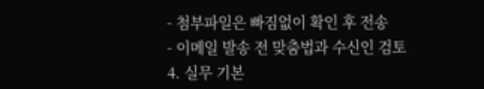- 첨부파일은 빠짐없이 확인 후 전송
- 이메일 발송 전 맞춤법과 수신인 검토
4. 실무 기본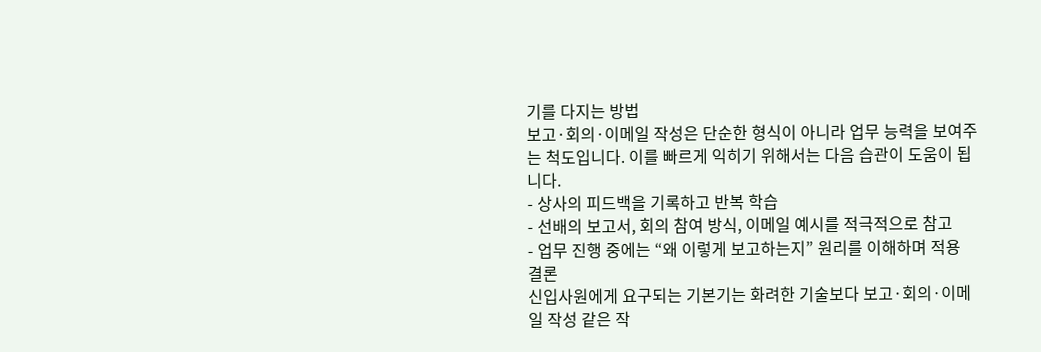기를 다지는 방법
보고·회의·이메일 작성은 단순한 형식이 아니라 업무 능력을 보여주는 척도입니다. 이를 빠르게 익히기 위해서는 다음 습관이 도움이 됩니다.
- 상사의 피드백을 기록하고 반복 학습
- 선배의 보고서, 회의 참여 방식, 이메일 예시를 적극적으로 참고
- 업무 진행 중에는 “왜 이렇게 보고하는지” 원리를 이해하며 적용
결론
신입사원에게 요구되는 기본기는 화려한 기술보다 보고·회의·이메일 작성 같은 작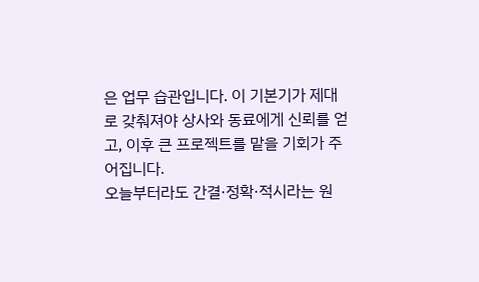은 업무 습관입니다. 이 기본기가 제대로 갖춰져야 상사와 동료에게 신뢰를 얻고, 이후 큰 프로젝트를 맡을 기회가 주어집니다.
오늘부터라도 간결·정확·적시라는 원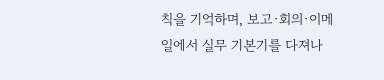칙을 기억하며, 보고·회의·이메일에서 실무 기본기를 다져나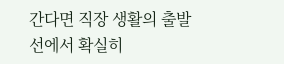간다면 직장 생활의 출발선에서 확실히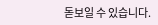돋보일 수 있습니다.